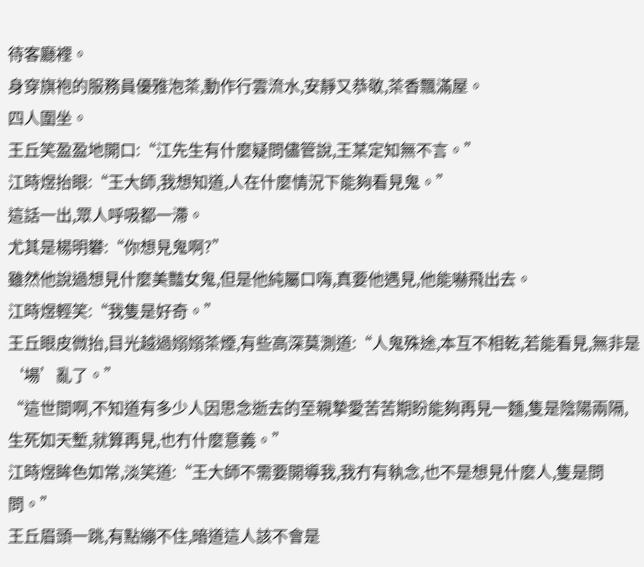待客廳裡。
身穿旗袍的服務員優雅泡茶,動作行雲流水,安靜又恭敬,茶香飄滿屋。
四人圍坐。
王丘笑盈盈地開口:“江先生有什麼疑問儘管說,王某定知無不言。”
江時煜抬眼:“王大師,我想知道,人在什麼情況下能夠看見鬼。”
這話一出,眾人呼吸都一滯。
尤其是楊明礬:“你想見鬼啊?”
雖然他說過想見什麼美豔女鬼,但是他純屬口嗨,真要他遇見,他能嚇飛出去。
江時煜輕笑:“我隻是好奇。”
王丘眼皮微抬,目光越過嫋嫋茶煙,有些高深莫測道:“人鬼殊途,本互不相乾,若能看見,無非是‘場’亂了。”
“這世間啊,不知道有多少人因思念逝去的至親摯愛苦苦期盼能夠再見一麵,隻是陰陽兩隔,生死如天塹,就算再見,也冇什麼意義。”
江時煜眸色如常,淡笑道:“王大師不需要開導我,我冇有執念,也不是想見什麼人,隻是問問。”
王丘眉頭一跳,有點繃不住,暗道這人該不會是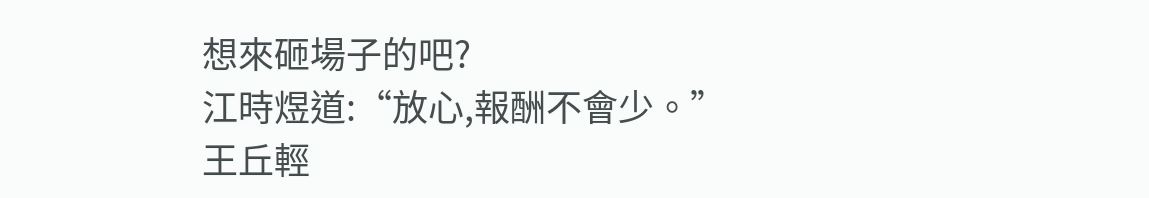想來砸場子的吧?
江時煜道:“放心,報酬不會少。”
王丘輕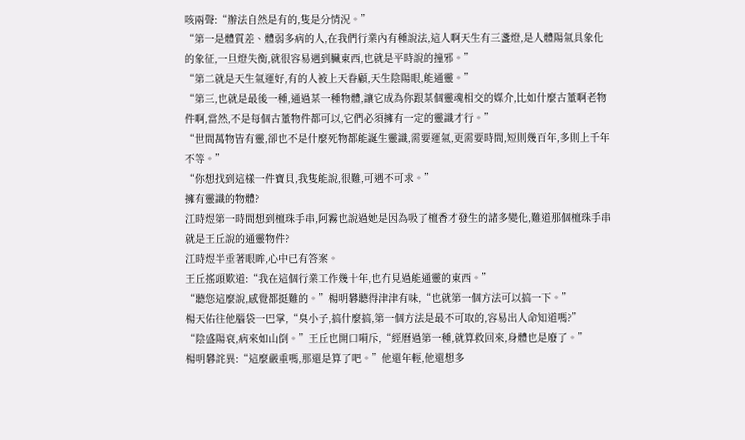咳兩聲:“辦法自然是有的,隻是分情況。”
“第一是體質差、體弱多病的人,在我們行業內有種說法,這人啊天生有三盞燈,是人體陽氣具象化的象征,一旦燈失衡,就很容易遇到臟東西,也就是平時說的撞邪。”
“第二就是天生氣運好,有的人被上天眷顧,天生陰陽眼,能通靈。”
“第三,也就是最後一種,通過某一種物體,讓它成為你跟某個靈魂相交的媒介,比如什麼古董啊老物件啊,當然,不是每個古董物件都可以,它們必須擁有一定的靈識才行。”
“世間萬物皆有靈,卻也不是什麼死物都能誕生靈識,需要運氣,更需要時間,短則幾百年,多則上千年不等。”
“你想找到這樣一件寶貝,我隻能說,很難,可遇不可求。”
擁有靈識的物體?
江時煜第一時間想到檀珠手串,阿霧也說過她是因為吸了檀香才發生的諸多變化,難道那個檀珠手串就是王丘說的通靈物件?
江時煜半垂著眼眸,心中已有答案。
王丘搖頭歎道:“我在這個行業工作幾十年,也冇見過能通靈的東西。”
“聽您這麼說,感覺都挺難的。”楊明礬聽得津津有味,“也就第一個方法可以搞一下。”
楊天佑往他腦袋一巴掌,“臭小子,搞什麼搞,第一個方法是最不可取的,容易出人命知道嗎?”
“陰盛陽衰,病來如山倒。”王丘也開口嗬斥,“經曆過第一種,就算救回來,身體也是廢了。”
楊明礬詫異:“這麼嚴重嗎,那還是算了吧。”他還年輕,他還想多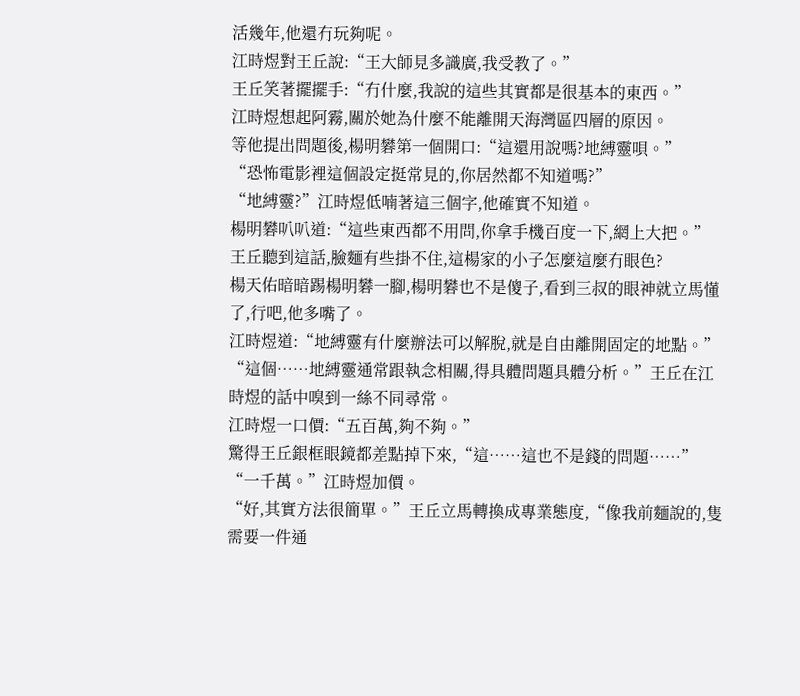活幾年,他還冇玩夠呢。
江時煜對王丘說:“王大師見多識廣,我受教了。”
王丘笑著擺擺手:“冇什麼,我說的這些其實都是很基本的東西。”
江時煜想起阿霧,關於她為什麼不能離開天海灣區四層的原因。
等他提出問題後,楊明礬第一個開口:“這還用說嗎?地縛靈唄。”
“恐怖電影裡這個設定挺常見的,你居然都不知道嗎?”
“地縛靈?”江時煜低喃著這三個字,他確實不知道。
楊明礬叭叭道:“這些東西都不用問,你拿手機百度一下,網上大把。”
王丘聽到這話,臉麵有些掛不住,這楊家的小子怎麼這麼冇眼色?
楊天佑暗暗踢楊明礬一腳,楊明礬也不是傻子,看到三叔的眼神就立馬懂了,行吧,他多嘴了。
江時煜道:“地縛靈有什麼辦法可以解脫,就是自由離開固定的地點。”
“這個……地縛靈通常跟執念相關,得具體問題具體分析。”王丘在江時煜的話中嗅到一絲不同尋常。
江時煜一口價:“五百萬,夠不夠。”
驚得王丘銀框眼鏡都差點掉下來,“這……這也不是錢的問題……”
“一千萬。”江時煜加價。
“好,其實方法很簡單。”王丘立馬轉換成專業態度,“像我前麵說的,隻需要一件通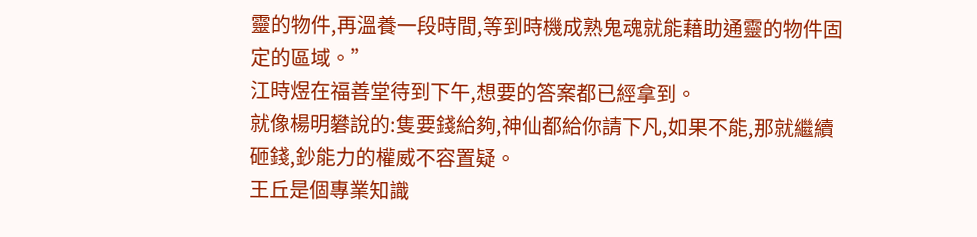靈的物件,再溫養一段時間,等到時機成熟鬼魂就能藉助通靈的物件固定的區域。”
江時煜在福善堂待到下午,想要的答案都已經拿到。
就像楊明礬說的:隻要錢給夠,神仙都給你請下凡,如果不能,那就繼續砸錢,鈔能力的權威不容置疑。
王丘是個專業知識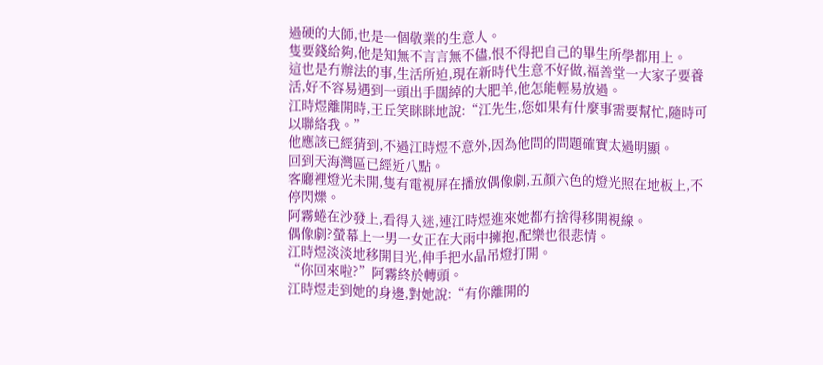過硬的大師,也是一個敬業的生意人。
隻要錢給夠,他是知無不言言無不儘,恨不得把自己的畢生所學都用上。
這也是冇辦法的事,生活所迫,現在新時代生意不好做,福善堂一大家子要養活,好不容易遇到一頭出手闊綽的大肥羊,他怎能輕易放過。
江時煜離開時,王丘笑眯眯地說:“江先生,您如果有什麼事需要幫忙,隨時可以聯絡我。”
他應該已經猜到,不過江時煜不意外,因為他問的問題確實太過明顯。
回到天海灣區已經近八點。
客廳裡燈光未開,隻有電視屏在播放偶像劇,五顏六色的燈光照在地板上,不停閃爍。
阿霧蜷在沙發上,看得入迷,連江時煜進來她都冇捨得移開視線。
偶像劇?螢幕上一男一女正在大雨中擁抱,配樂也很悲情。
江時煜淡淡地移開目光,伸手把水晶吊燈打開。
“你回來啦?”阿霧終於轉頭。
江時煜走到她的身邊,對她說:“有你離開的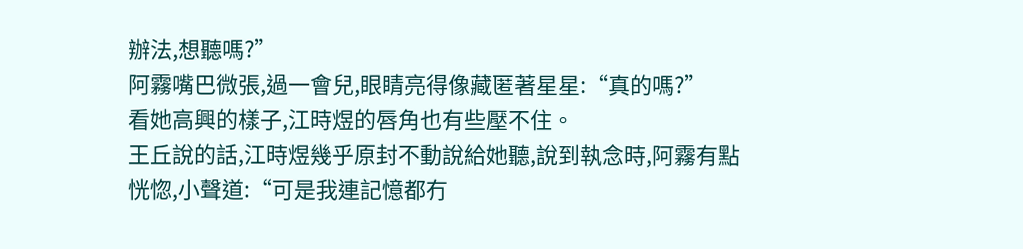辦法,想聽嗎?”
阿霧嘴巴微張,過一會兒,眼睛亮得像藏匿著星星:“真的嗎?”
看她高興的樣子,江時煜的唇角也有些壓不住。
王丘說的話,江時煜幾乎原封不動說給她聽,說到執念時,阿霧有點恍惚,小聲道:“可是我連記憶都冇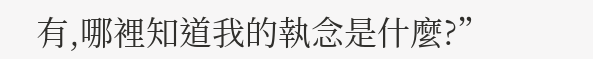有,哪裡知道我的執念是什麼?”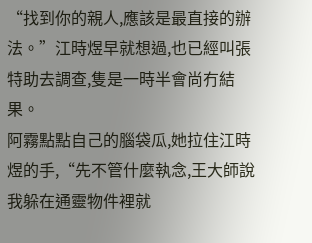“找到你的親人,應該是最直接的辦法。”江時煜早就想過,也已經叫張特助去調查,隻是一時半會尚冇結果。
阿霧點點自己的腦袋瓜,她拉住江時煜的手,“先不管什麼執念,王大師說我躲在通靈物件裡就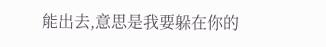能出去,意思是我要躲在你的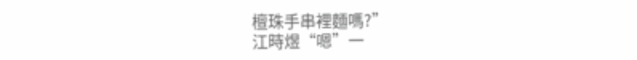檀珠手串裡麵嗎?”
江時煜“嗯”一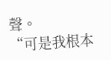聲。
“可是我根本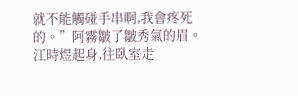就不能觸碰手串啊,我會疼死的。”阿霧皺了皺秀氣的眉。
江時煜起身,往臥室走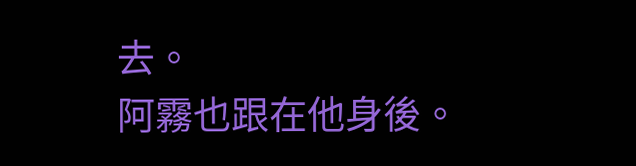去。
阿霧也跟在他身後。